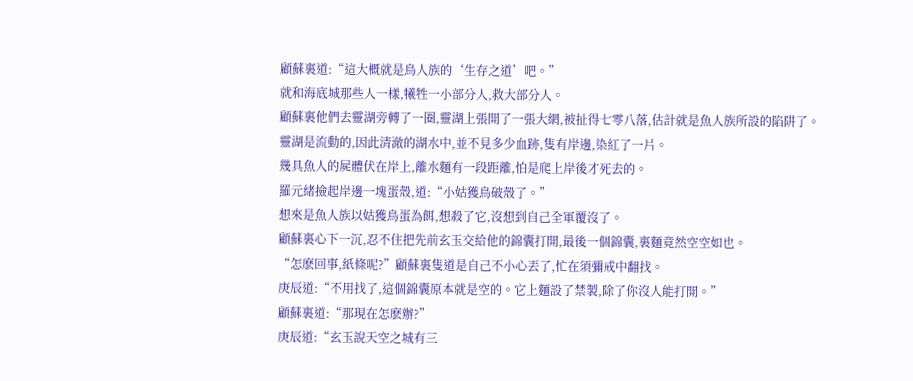顧蘇裏道:“這大概就是鳥人族的‘生存之道’吧。”
就和海底城那些人一樣,犧牲一小部分人,救大部分人。
顧蘇裏他們去靈湖旁轉了一圈,靈湖上張開了一張大網,被扯得七零八落,估計就是魚人族所設的陷阱了。
靈湖是流動的,因此清澈的湖水中,並不見多少血跡,隻有岸邊,染紅了一片。
幾具魚人的屍體伏在岸上,離水麵有一段距離,怕是爬上岸後才死去的。
羅元緒撿起岸邊一塊蛋殼,道:“小姑獲鳥破殼了。”
想來是魚人族以姑獲鳥蛋為餌,想殺了它,沒想到自己全軍覆沒了。
顧蘇裏心下一沉,忍不住把先前玄玉交給他的錦囊打開,最後一個錦囊,裏麵竟然空空如也。
“怎麽回事,紙條呢?”顧蘇裏隻道是自己不小心丟了,忙在須彌戒中翻找。
庚辰道:“不用找了,這個錦囊原本就是空的。它上麵設了禁製,除了你沒人能打開。”
顧蘇裏道:“那現在怎麽辦?”
庚辰道:“玄玉說天空之城有三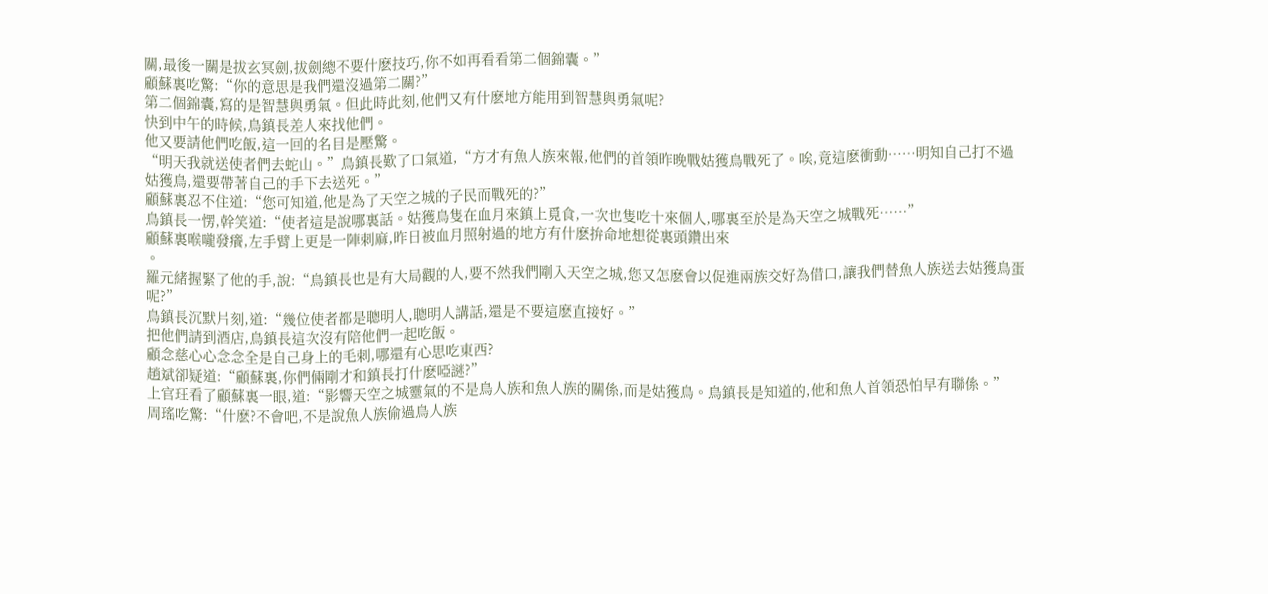關,最後一關是拔玄冥劍,拔劍總不要什麽技巧,你不如再看看第二個錦囊。”
顧蘇裏吃驚:“你的意思是我們還沒過第二關?”
第二個錦囊,寫的是智慧與勇氣。但此時此刻,他們又有什麽地方能用到智慧與勇氣呢?
快到中午的時候,鳥鎮長差人來找他們。
他又要請他們吃飯,這一回的名目是壓驚。
“明天我就送使者們去蛇山。”鳥鎮長歎了口氣道,“方才有魚人族來報,他們的首領昨晚戰姑獲鳥戰死了。唉,竟這麽衝動……明知自己打不過姑獲鳥,還要帶著自己的手下去送死。”
顧蘇裏忍不住道:“您可知道,他是為了天空之城的子民而戰死的?”
鳥鎮長一愣,幹笑道:“使者這是說哪裏話。姑獲鳥隻在血月來鎮上覓食,一次也隻吃十來個人,哪裏至於是為天空之城戰死……”
顧蘇裏喉嚨發癢,左手臂上更是一陣刺麻,昨日被血月照射過的地方有什麽拚命地想從裏頭鑽出來
。
羅元緒握緊了他的手,說:“鳥鎮長也是有大局觀的人,要不然我們剛入天空之城,您又怎麽會以促進兩族交好為借口,讓我們替魚人族送去姑獲鳥蛋呢?”
鳥鎮長沉默片刻,道:“幾位使者都是聰明人,聰明人講話,還是不要這麽直接好。”
把他們請到酒店,鳥鎮長這次沒有陪他們一起吃飯。
顧念慈心心念念全是自己身上的毛刺,哪還有心思吃東西?
趙斌卻疑道:“顧蘇裏,你們倆剛才和鎮長打什麽啞謎?”
上官玨看了顧蘇裏一眼,道:“影響天空之城靈氣的不是鳥人族和魚人族的關係,而是姑獲鳥。鳥鎮長是知道的,他和魚人首領恐怕早有聯係。”
周瑤吃驚:“什麽?不會吧,不是說魚人族偷過鳥人族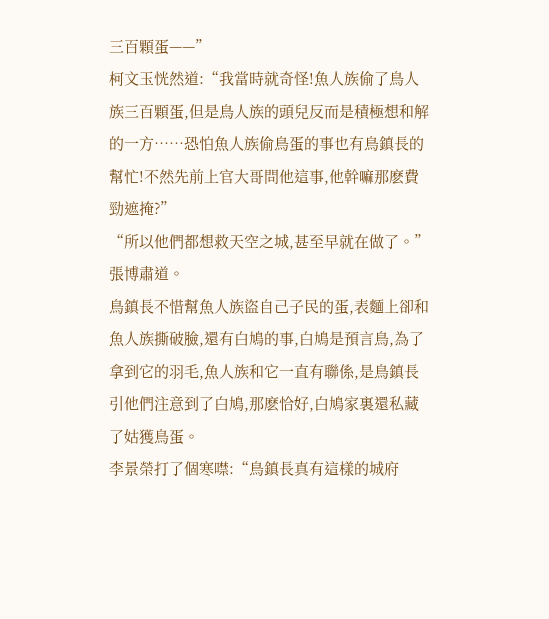三百顆蛋——”
柯文玉恍然道:“我當時就奇怪!魚人族偷了鳥人族三百顆蛋,但是鳥人族的頭兒反而是積極想和解的一方……恐怕魚人族偷鳥蛋的事也有鳥鎮長的幫忙!不然先前上官大哥問他這事,他幹嘛那麽費勁遮掩?”
“所以他們都想救天空之城,甚至早就在做了。”張博肅道。
鳥鎮長不惜幫魚人族盜自己子民的蛋,表麵上卻和魚人族撕破臉,還有白鳩的事,白鳩是預言鳥,為了拿到它的羽毛,魚人族和它一直有聯係,是鳥鎮長引他們注意到了白鳩,那麽恰好,白鳩家裏還私藏了姑獲鳥蛋。
李景榮打了個寒噤:“鳥鎮長真有這樣的城府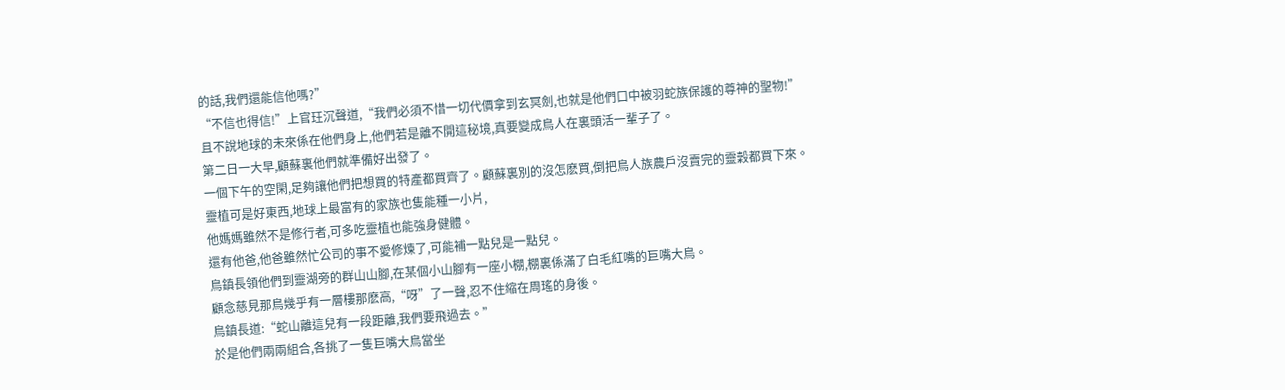的話,我們還能信他嗎?”
“不信也得信!”上官玨沉聲道,“我們必須不惜一切代價拿到玄冥劍,也就是他們口中被羽蛇族保護的尊神的聖物!”
且不說地球的未來係在他們身上,他們若是離不開這秘境,真要變成鳥人在裏頭活一輩子了。
第二日一大早,顧蘇裏他們就準備好出發了。
一個下午的空閑,足夠讓他們把想買的特產都買齊了。顧蘇裏別的沒怎麽買,倒把鳥人族農戶沒賣完的靈穀都買下來。
靈植可是好東西,地球上最富有的家族也隻能種一小片,
他媽媽雖然不是修行者,可多吃靈植也能強身健體。
還有他爸,他爸雖然忙公司的事不愛修煉了,可能補一點兒是一點兒。
鳥鎮長領他們到靈湖旁的群山山腳,在某個小山腳有一座小棚,棚裏係滿了白毛紅嘴的巨嘴大鳥。
顧念慈見那鳥幾乎有一層樓那麽高,“呀”了一聲,忍不住縮在周瑤的身後。
鳥鎮長道:“蛇山離這兒有一段距離,我們要飛過去。”
於是他們兩兩組合,各挑了一隻巨嘴大鳥當坐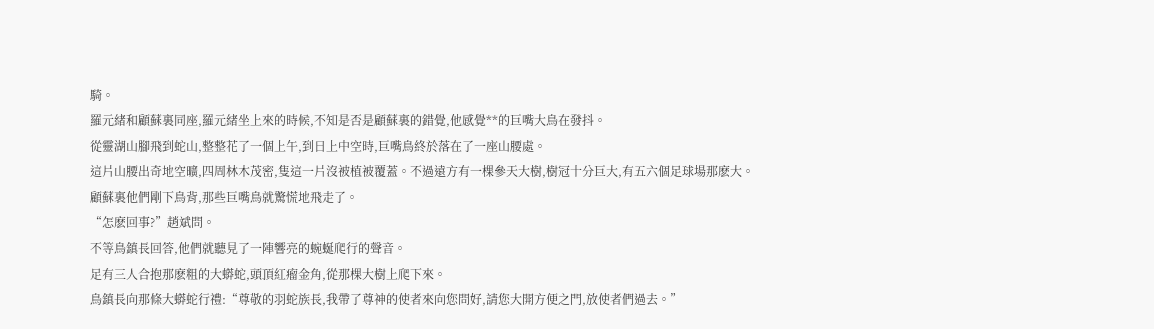騎。
羅元緒和顧蘇裏同座,羅元緒坐上來的時候,不知是否是顧蘇裏的錯覺,他感覺**的巨嘴大鳥在發抖。
從靈湖山腳飛到蛇山,整整花了一個上午,到日上中空時,巨嘴鳥終於落在了一座山腰處。
這片山腰出奇地空曠,四周林木茂密,隻這一片沒被植被覆蓋。不過遠方有一棵參天大樹,樹冠十分巨大,有五六個足球場那麽大。
顧蘇裏他們剛下鳥背,那些巨嘴鳥就驚慌地飛走了。
“怎麽回事?”趙斌問。
不等鳥鎮長回答,他們就聽見了一陣響亮的蜿蜒爬行的聲音。
足有三人合抱那麽粗的大蟒蛇,頭頂紅瘤金角,從那棵大樹上爬下來。
鳥鎮長向那條大蟒蛇行禮:“尊敬的羽蛇族長,我帶了尊神的使者來向您問好,請您大開方便之門,放使者們過去。”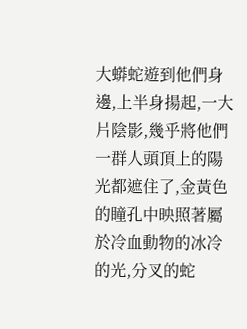大蟒蛇遊到他們身邊,上半身揚起,一大片陰影,幾乎將他們一群人頭頂上的陽光都遮住了,金黃色的瞳孔中映照著屬於冷血動物的冰冷的光,分叉的蛇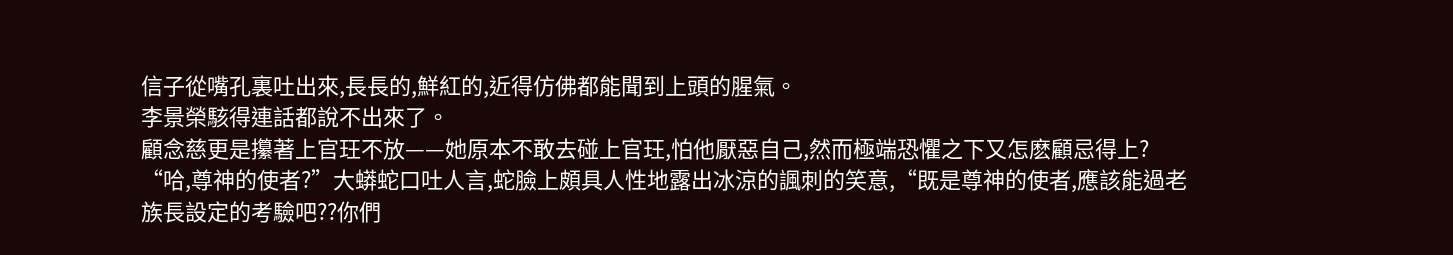信子從嘴孔裏吐出來,長長的,鮮紅的,近得仿佛都能聞到上頭的腥氣。
李景榮駭得連話都說不出來了。
顧念慈更是攥著上官玨不放——她原本不敢去碰上官玨,怕他厭惡自己,然而極端恐懼之下又怎麽顧忌得上?
“哈,尊神的使者?”大蟒蛇口吐人言,蛇臉上頗具人性地露出冰涼的諷刺的笑意,“既是尊神的使者,應該能過老族長設定的考驗吧??你們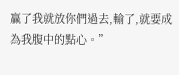贏了我就放你們過去,輸了,就要成為我腹中的點心。”